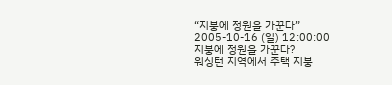“지붕에 정원을 가꾼다”
2005-10-16 (일) 12:00:00
지붕에 정원을 가꾼다?
워싱턴 지역에서 주택 지붕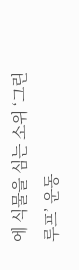에 식물을 심는 소위 ‘그린 루프’ 운동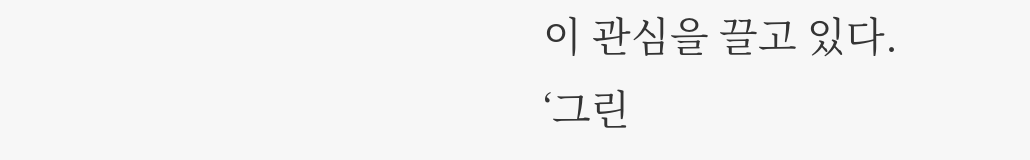이 관심을 끌고 있다.
‘그린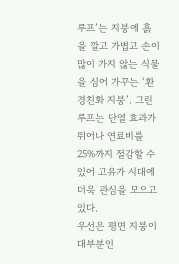루프’는 지붕에 흙을 깔고 가볍고 손이 많이 가지 않는 식물을 심어 가꾸는 ‘환경친화 지붕’. 그린 루프는 단열 효과가 뛰어나 연료비를 25%까지 절감할 수 있어 고유가 시대에 더욱 관심을 모으고 있다.
우선은 평면 지붕이 대부분인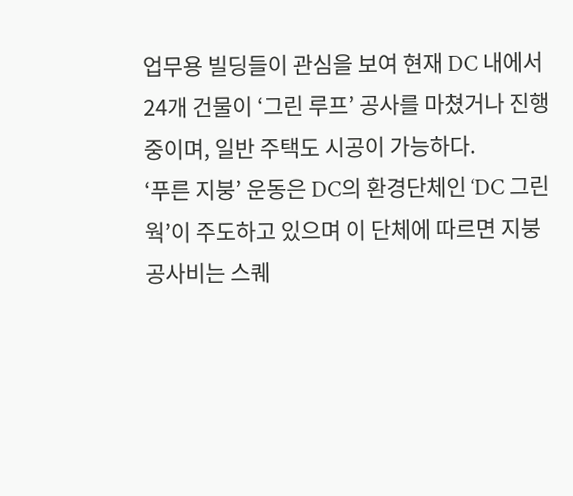업무용 빌딩들이 관심을 보여 현재 DC 내에서 24개 건물이 ‘그린 루프’ 공사를 마쳤거나 진행 중이며, 일반 주택도 시공이 가능하다.
‘푸른 지붕’ 운동은 DC의 환경단체인 ‘DC 그린웍’이 주도하고 있으며 이 단체에 따르면 지붕 공사비는 스퀘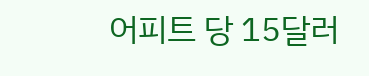어피트 당 15달러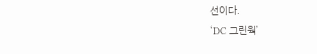선이다.
‘DC 그린웍’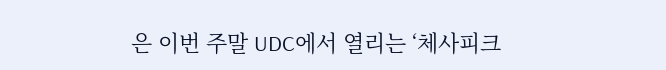은 이번 주말 UDC에서 열리는 ‘체사피크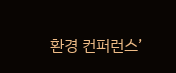환경 컨퍼런스’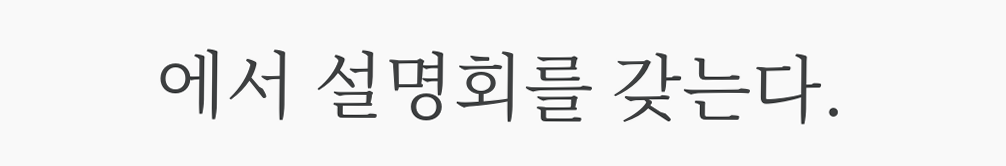에서 설명회를 갖는다.